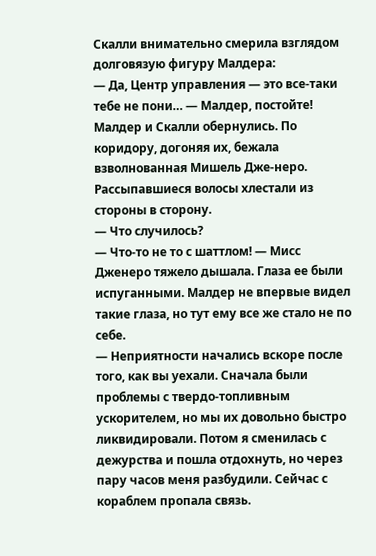Скалли внимательно смерила взглядом долговязую фигуру Малдера:
— Да, Центр управления — это все-таки тебе не пони… — Малдер, постойте!
Малдер и Скалли обернулись. По коридору, догоняя их, бежала взволнованная Мишель Дже-неро. Рассыпавшиеся волосы хлестали из стороны в сторону.
— Что случилось?
— Что-то не то с шаттлом! — Мисс Дженеро тяжело дышала. Глаза ее были испуганными. Малдер не впервые видел такие глаза, но тут ему все же стало не по себе.
— Неприятности начались вскоре после того, как вы уехали. Сначала были проблемы с твердо-топливным ускорителем, но мы их довольно быстро ликвидировали. Потом я сменилась с дежурства и пошла отдохнуть, но через пару часов меня разбудили. Сейчас с кораблем пропала связь.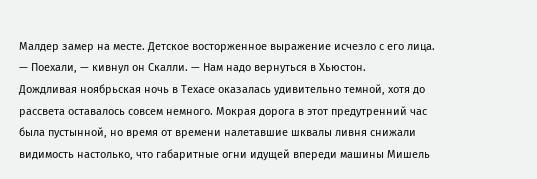Малдер замер на месте. Детское восторженное выражение исчезло с его лица.
— Поехали, — кивнул он Скалли. — Нам надо вернуться в Хьюстон.
Дождливая ноябрьская ночь в Техасе оказалась удивительно темной, хотя до рассвета оставалось совсем немного. Мокрая дорога в этот предутренний час была пустынной, но время от времени налетавшие шквалы ливня снижали видимость настолько, что габаритные огни идущей впереди машины Мишель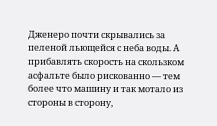Дженеро почти скрывались за пеленой льющейся с неба воды. А прибавлять скорость на скользком асфальте было рискованно — тем более что машину и так мотало из стороны в сторону,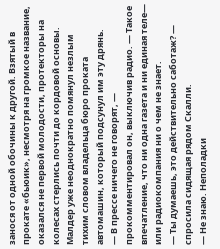занося от одной обочины к другой. Взятый в прокате «бьюик», несмотря на громкое название, оказался не первой молодости, протекторы на колесах стерлись почти до кордовой основы. Малдер уже неоднократно помянул незлым тихим словом владельца бюро проката автомашин, который подсунул им эту дрянь.
— В прессе ничего не говорят, — прокомментировал он, выключив радио. — Такое впечатление, что ни одна газета и ни единая теле— или радиокомпания ни о чем не знает.
— Ты думаешь, это действительно саботаж? — спросила сидящая рядом Скалли.
— Не знаю. Неполадки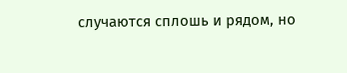случаются сплошь и рядом, но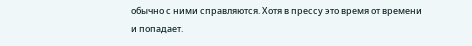обычно с ними справляются. Хотя в прессу это время от времени и попадает.